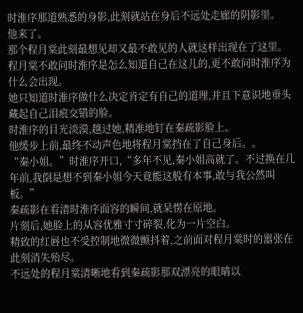时淮序那道熟悉的身影,此刻就站在身后不远处走廊的阴影里。
他来了。
那个程月棠此刻最想见却又最不敢见的人就这样出现在了这里。
程月棠不敢问时淮序是怎么知道自己在这儿的,更不敢问时淮序为什么会出现。
她只知道时淮序做什么决定肯定有自己的道理,并且下意识地垂头藏起自己泪痕交错的脸。
时淮序的目光淡漠,越过她,精准地钉在秦疏影脸上。
他缓步上前,最终不动声色地将程月棠挡在了自己身后。。
“秦小姐。”时淮序开口,“多年不见,秦小姐高就了。不过换在几年前,我倒是想不到秦小姐今天竟能这般有本事,敢与我公然叫板。”
秦疏影在看清时淮序面容的瞬间,就呆愣在原地。
片刻后,她脸上的从容优雅寸寸碎裂,化为一片空白。
精致的红唇也不受控制地微微颤抖着,之前面对程月棠时的嚣张在此刻消失殆尽。
不远处的程月棠清晰地看到秦疏影那双漂亮的眼睛以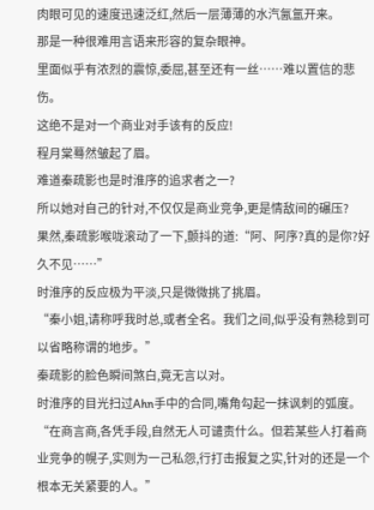肉眼可见的速度迅速泛红,然后一层薄薄的水汽氤氲开来。
那是一种很难用言语来形容的复杂眼神。
里面似乎有浓烈的震惊,委屈,甚至还有一丝……难以置信的悲伤。
这绝不是对一个商业对手该有的反应!
程月棠蓦然皱起了眉。
难道秦疏影也是时淮序的追求者之一?
所以她对自己的针对,不仅仅是商业竞争,更是情敌间的碾压?
果然,秦疏影喉咙滚动了一下,颤抖的道:“阿、阿序?真的是你?好久不见……”
时淮序的反应极为平淡,只是微微挑了挑眉。
“秦小姐,请称呼我时总,或者全名。我们之间,似乎没有熟稔到可以省略称谓的地步。”
秦疏影的脸色瞬间煞白,竟无言以对。
时淮序的目光扫过Ahn手中的合同,嘴角勾起一抹讽刺的弧度。
“在商言商,各凭手段,自然无人可谴责什么。但若某些人打着商业竞争的幌子,实则为一己私怨,行打击报复之实,针对的还是一个根本无关紧要的人。”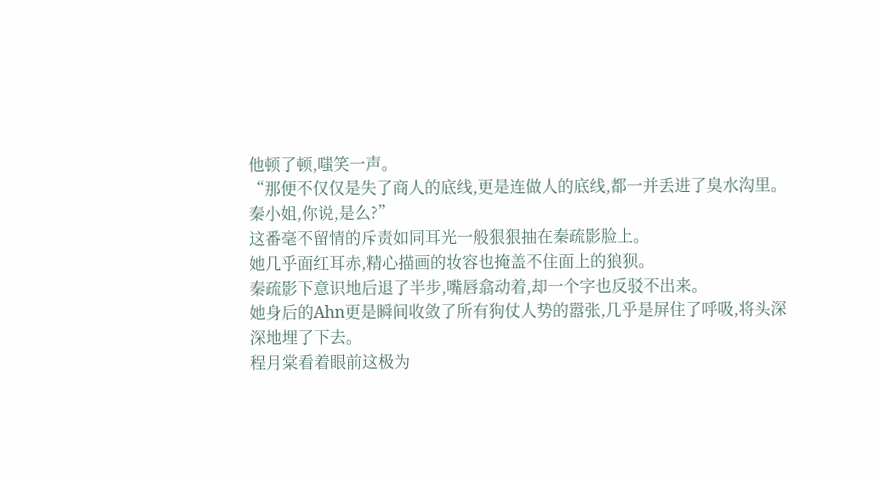他顿了顿,嗤笑一声。
“那便不仅仅是失了商人的底线,更是连做人的底线,都一并丢进了臭水沟里。秦小姐,你说,是么?”
这番毫不留情的斥责如同耳光一般狠狠抽在秦疏影脸上。
她几乎面红耳赤,精心描画的妆容也掩盖不住面上的狼狈。
秦疏影下意识地后退了半步,嘴唇翕动着,却一个字也反驳不出来。
她身后的Ahn更是瞬间收敛了所有狗仗人势的嚣张,几乎是屏住了呼吸,将头深深地埋了下去。
程月棠看着眼前这极为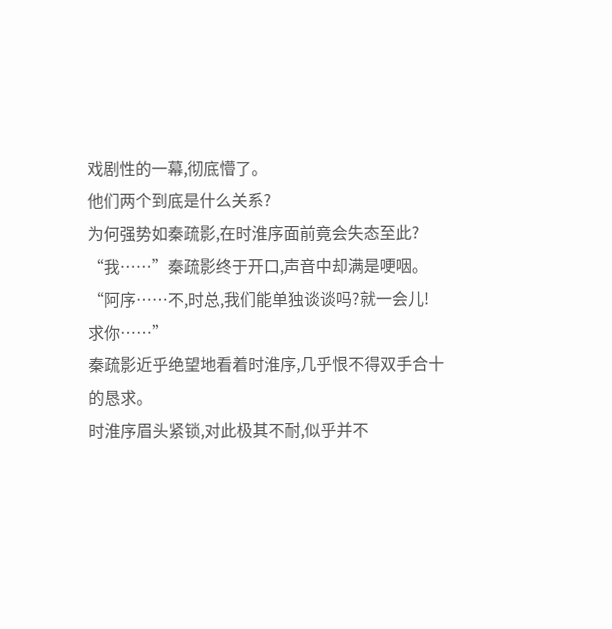戏剧性的一幕,彻底懵了。
他们两个到底是什么关系?
为何强势如秦疏影,在时淮序面前竟会失态至此?
“我……”秦疏影终于开口,声音中却满是哽咽。
“阿序……不,时总,我们能单独谈谈吗?就一会儿!求你……”
秦疏影近乎绝望地看着时淮序,几乎恨不得双手合十的恳求。
时淮序眉头紧锁,对此极其不耐,似乎并不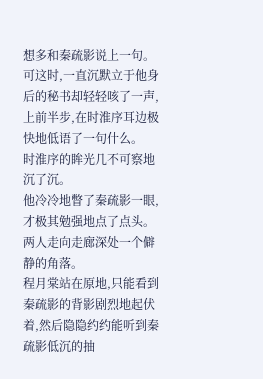想多和秦疏影说上一句。
可这时,一直沉默立于他身后的秘书却轻轻咳了一声,上前半步,在时淮序耳边极快地低语了一句什么。
时淮序的眸光几不可察地沉了沉。
他冷冷地瞥了秦疏影一眼,才极其勉强地点了点头。
两人走向走廊深处一个僻静的角落。
程月棠站在原地,只能看到秦疏影的背影剧烈地起伏着,然后隐隐约约能听到秦疏影低沉的抽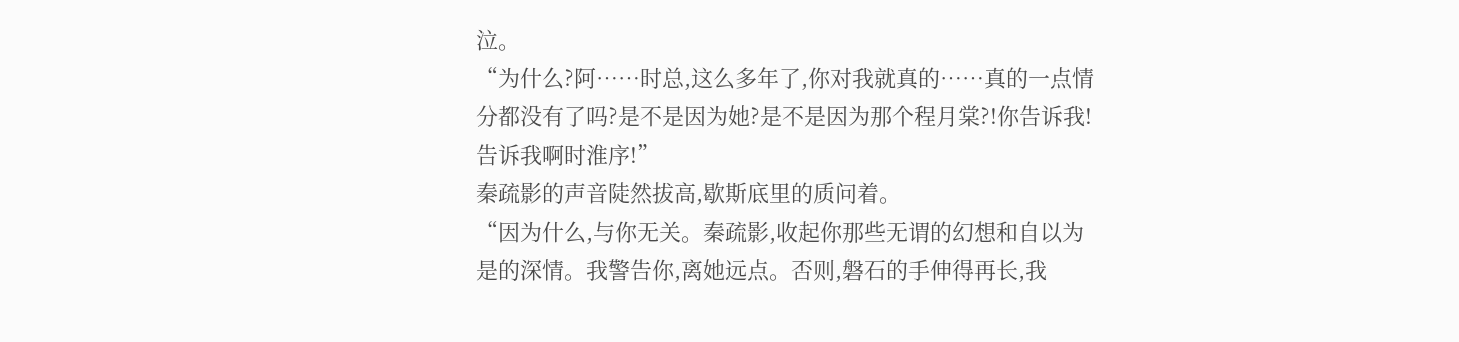泣。
“为什么?阿……时总,这么多年了,你对我就真的……真的一点情分都没有了吗?是不是因为她?是不是因为那个程月棠?!你告诉我!告诉我啊时淮序!”
秦疏影的声音陡然拔高,歇斯底里的质问着。
“因为什么,与你无关。秦疏影,收起你那些无谓的幻想和自以为是的深情。我警告你,离她远点。否则,磐石的手伸得再长,我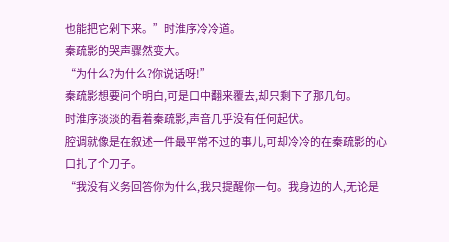也能把它剁下来。”时淮序冷冷道。
秦疏影的哭声骤然变大。
“为什么?为什么?你说话呀!”
秦疏影想要问个明白,可是口中翻来覆去,却只剩下了那几句。
时淮序淡淡的看着秦疏影,声音几乎没有任何起伏。
腔调就像是在叙述一件最平常不过的事儿,可却冷冷的在秦疏影的心口扎了个刀子。
“我没有义务回答你为什么,我只提醒你一句。我身边的人,无论是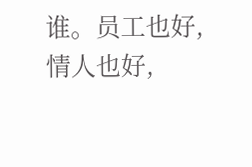谁。员工也好,情人也好,